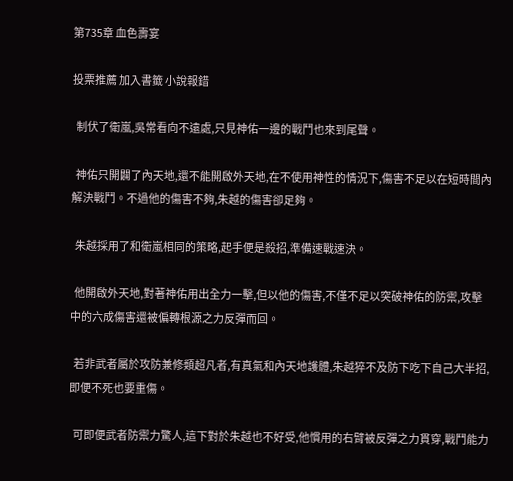第735章 血色壽宴

投票推薦 加入書籤 小說報錯

  制伏了衛嵐,吳常看向不遠處,只見神佑一邊的戰鬥也來到尾聲。

  神佑只開闢了內天地,還不能開啟外天地,在不使用神性的情況下,傷害不足以在短時間內解決戰鬥。不過他的傷害不夠,朱越的傷害卻足夠。

  朱越採用了和衛嵐相同的策略,起手便是殺招,準備速戰速決。

  他開啟外天地,對著神佑用出全力一擊,但以他的傷害,不僅不足以突破神佑的防禦,攻擊中的六成傷害還被偏轉根源之力反彈而回。

  若非武者屬於攻防兼修類超凡者,有真氣和內天地護體,朱越猝不及防下吃下自己大半招,即便不死也要重傷。

  可即便武者防禦力驚人,這下對於朱越也不好受,他慣用的右臂被反彈之力貫穿,戰鬥能力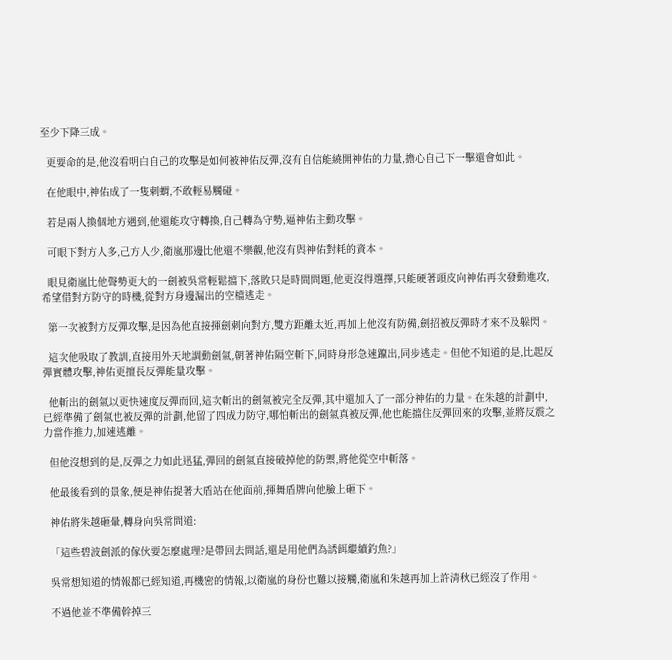至少下降三成。

  更要命的是,他沒看明白自己的攻擊是如何被神佑反彈,沒有自信能繞開神佑的力量,擔心自己下一擊還會如此。

  在他眼中,神佑成了一隻刺蝟,不敢輕易觸碰。

  若是兩人換個地方遇到,他還能攻守轉換,自己轉為守勢,逼神佑主動攻擊。

  可眼下對方人多,己方人少,衛嵐那邊比他還不樂觀,他沒有與神佑對耗的資本。

  眼見衛嵐比他聲勢更大的一劍被吳常輕鬆擋下,落敗只是時間問題,他更沒得選擇,只能硬著頭皮向神佑再次發動進攻,希望借對方防守的時機,從對方身邊漏出的空檔逃走。

  第一次被對方反彈攻擊,是因為他直接揮劍刺向對方,雙方距離太近,再加上他沒有防備,劍招被反彈時才來不及躲閃。

  這次他吸取了教訓,直接用外天地調動劍氣,朝著神佑隔空斬下,同時身形急速躥出,同步逃走。但他不知道的是,比起反彈實體攻擊,神佑更擅長反彈能量攻擊。

  他斬出的劍氣以更快速度反彈而回,這次斬出的劍氣被完全反彈,其中還加入了一部分神佑的力量。在朱越的計劃中,已經準備了劍氣也被反彈的計劃,他留了四成力防守,哪怕斬出的劍氣真被反彈,他也能擋住反彈回來的攻擊,並將反震之力當作推力,加速逃離。

  但他沒想到的是,反彈之力如此迅猛,彈回的劍氣直接破掉他的防禦,將他從空中斬落。

  他最後看到的景象,便是神佑提著大盾站在他面前,揮舞盾牌向他臉上砸下。

  神佑將朱越砸暈,轉身向吳常問道:

  「這些碧波劍派的傢伙要怎麼處理?是帶回去問話,還是用他們為誘餌繼續釣魚?」

  吳常想知道的情報都已經知道,再機密的情報,以衛嵐的身份也難以接觸,衛嵐和朱越再加上許清秋已經沒了作用。

  不過他並不準備幹掉三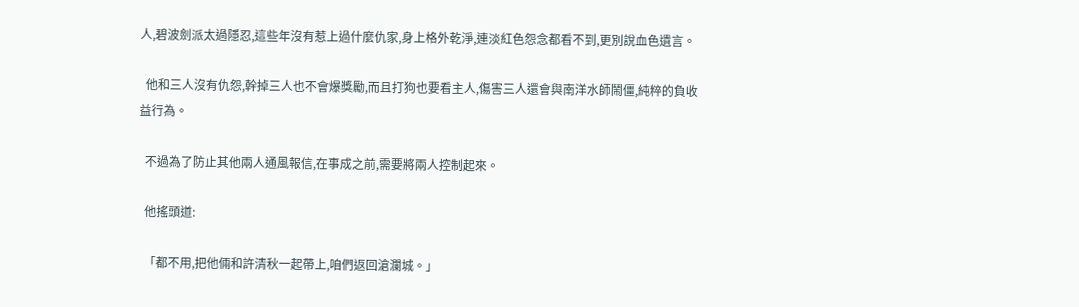人,碧波劍派太過隱忍,這些年沒有惹上過什麼仇家,身上格外乾淨,連淡紅色怨念都看不到,更別說血色遺言。

  他和三人沒有仇怨,幹掉三人也不會爆獎勵,而且打狗也要看主人,傷害三人還會與南洋水師鬧僵,純粹的負收益行為。

  不過為了防止其他兩人通風報信,在事成之前,需要將兩人控制起來。

  他搖頭道:

  「都不用,把他倆和許清秋一起帶上,咱們返回滄瀾城。」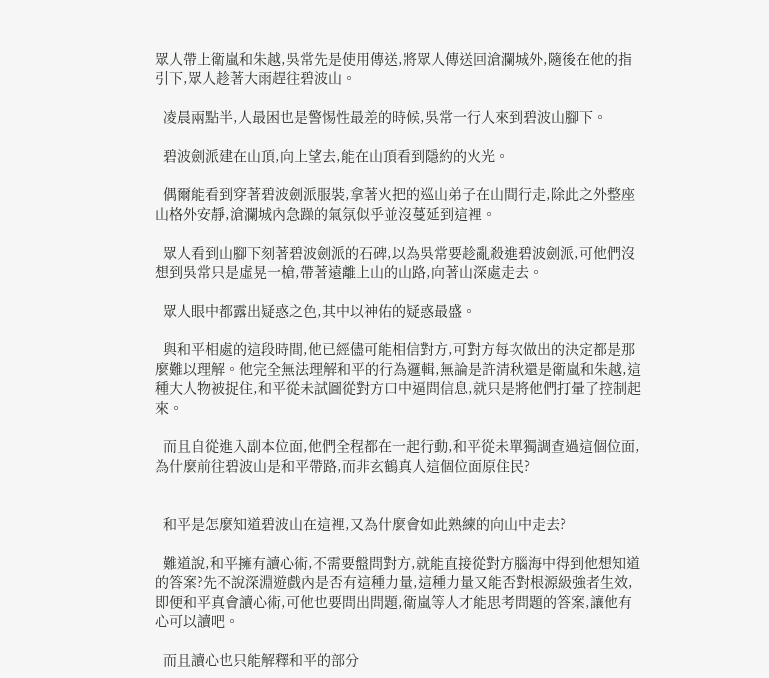眾人帶上衛嵐和朱越,吳常先是使用傳送,將眾人傳送回滄瀾城外,隨後在他的指引下,眾人趁著大雨趕往碧波山。

  凌晨兩點半,人最困也是警惕性最差的時候,吳常一行人來到碧波山腳下。

  碧波劍派建在山頂,向上望去,能在山頂看到隱約的火光。

  偶爾能看到穿著碧波劍派服裝,拿著火把的巡山弟子在山間行走,除此之外整座山格外安靜,滄瀾城內急躁的氣氛似乎並沒蔓延到這裡。

  眾人看到山腳下刻著碧波劍派的石碑,以為吳常要趁亂殺進碧波劍派,可他們沒想到吳常只是虛晃一槍,帶著遠離上山的山路,向著山深處走去。

  眾人眼中都露出疑惑之色,其中以神佑的疑惑最盛。

  與和平相處的這段時間,他已經儘可能相信對方,可對方每次做出的決定都是那麼難以理解。他完全無法理解和平的行為邏輯,無論是許清秋還是衛嵐和朱越,這種大人物被捉住,和平從未試圖從對方口中逼問信息,就只是將他們打暈了控制起來。

  而且自從進入副本位面,他們全程都在一起行動,和平從未單獨調查過這個位面,為什麼前往碧波山是和平帶路,而非玄鶴真人這個位面原住民?


  和平是怎麼知道碧波山在這裡,又為什麼會如此熟練的向山中走去?

  難道說,和平擁有讀心術,不需要盤問對方,就能直接從對方腦海中得到他想知道的答案?先不說深淵遊戲內是否有這種力量,這種力量又能否對根源級強者生效,即便和平真會讀心術,可他也要問出問題,衛嵐等人才能思考問題的答案,讓他有心可以讀吧。

  而且讀心也只能解釋和平的部分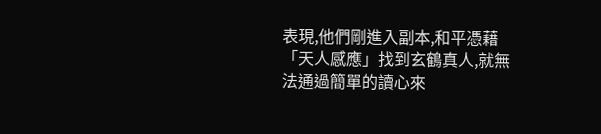表現,他們剛進入副本,和平憑藉「天人感應」找到玄鶴真人,就無法通過簡單的讀心來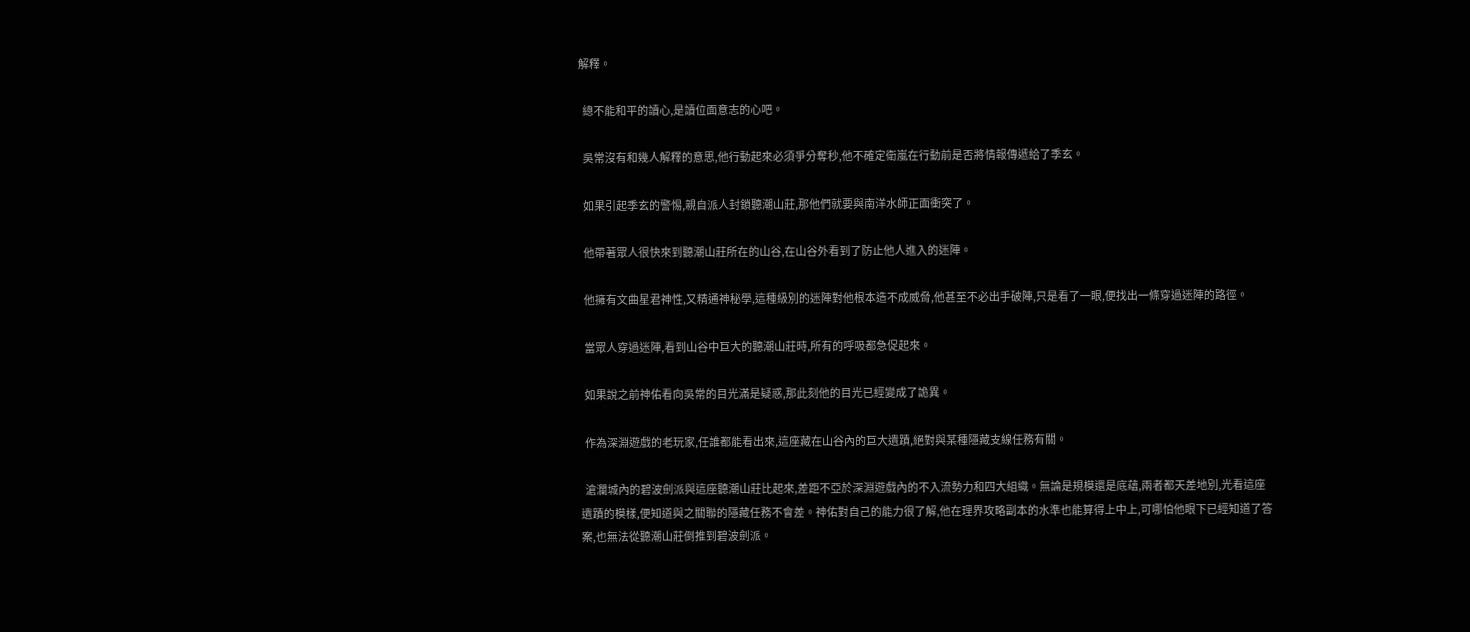解釋。

  總不能和平的讀心,是讀位面意志的心吧。

  吳常沒有和幾人解釋的意思,他行動起來必須爭分奪秒,他不確定衛嵐在行動前是否將情報傳遞給了季玄。

  如果引起季玄的警惕,親自派人封鎖聽潮山莊,那他們就要與南洋水師正面衝突了。

  他帶著眾人很快來到聽潮山莊所在的山谷,在山谷外看到了防止他人進入的迷陣。

  他擁有文曲星君神性,又精通神秘學,這種級別的迷陣對他根本造不成威脅,他甚至不必出手破陣,只是看了一眼,便找出一條穿過迷陣的路徑。

  當眾人穿過迷陣,看到山谷中巨大的聽潮山莊時,所有的呼吸都急促起來。

  如果說之前神佑看向吳常的目光滿是疑惑,那此刻他的目光已經變成了詭異。

  作為深淵遊戲的老玩家,任誰都能看出來,這座藏在山谷內的巨大遺蹟,絕對與某種隱藏支線任務有關。

  滄瀾城內的碧波劍派與這座聽潮山莊比起來,差距不亞於深淵遊戲內的不入流勢力和四大組織。無論是規模還是底蘊,兩者都天差地別,光看這座遺蹟的模樣,便知道與之關聯的隱藏任務不會差。神佑對自己的能力很了解,他在理界攻略副本的水準也能算得上中上,可哪怕他眼下已經知道了答案,也無法從聽潮山莊倒推到碧波劍派。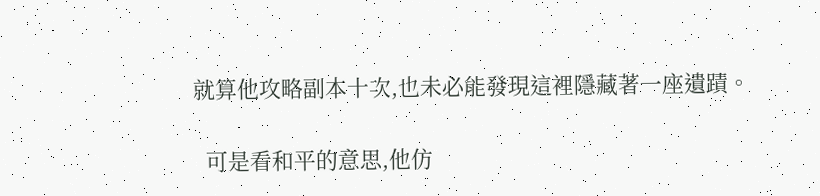就算他攻略副本十次,也未必能發現這裡隱藏著一座遺蹟。

  可是看和平的意思,他仿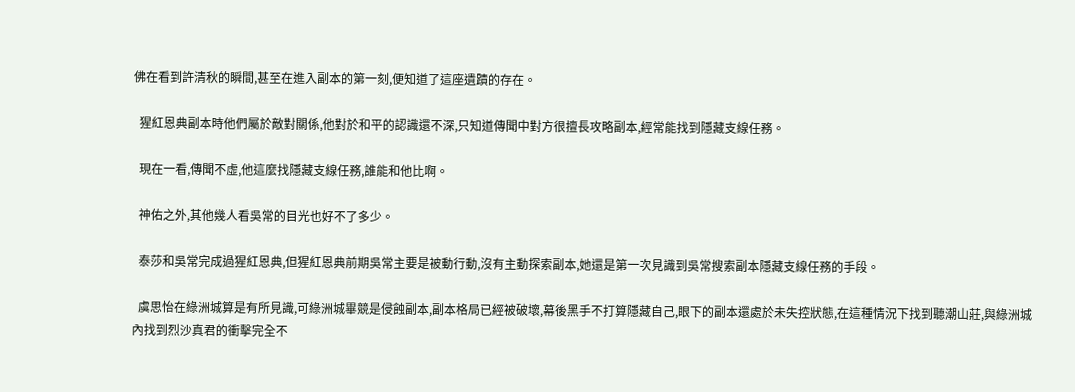佛在看到許清秋的瞬間,甚至在進入副本的第一刻,便知道了這座遺蹟的存在。

  猩紅恩典副本時他們屬於敵對關係,他對於和平的認識還不深,只知道傳聞中對方很擅長攻略副本,經常能找到隱藏支線任務。

  現在一看,傳聞不虛,他這麼找隱藏支線任務,誰能和他比啊。

  神佑之外,其他幾人看吳常的目光也好不了多少。

  泰莎和吳常完成過猩紅恩典,但猩紅恩典前期吳常主要是被動行動,沒有主動探索副本,她還是第一次見識到吳常搜索副本隱藏支線任務的手段。

  虞思怡在綠洲城算是有所見識,可綠洲城畢競是侵蝕副本,副本格局已經被破壞,幕後黑手不打算隱藏自己,眼下的副本還處於未失控狀態,在這種情況下找到聽潮山莊,與綠洲城內找到烈沙真君的衝擊完全不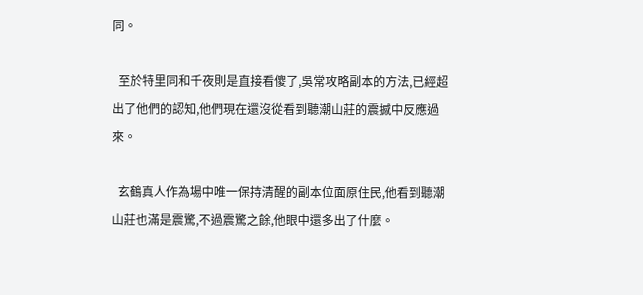同。

  至於特里同和千夜則是直接看傻了,吳常攻略副本的方法,已經超出了他們的認知,他們現在還沒從看到聽潮山莊的震撼中反應過來。

  玄鶴真人作為場中唯一保持清醒的副本位面原住民,他看到聽潮山莊也滿是震驚,不過震驚之餘,他眼中還多出了什麼。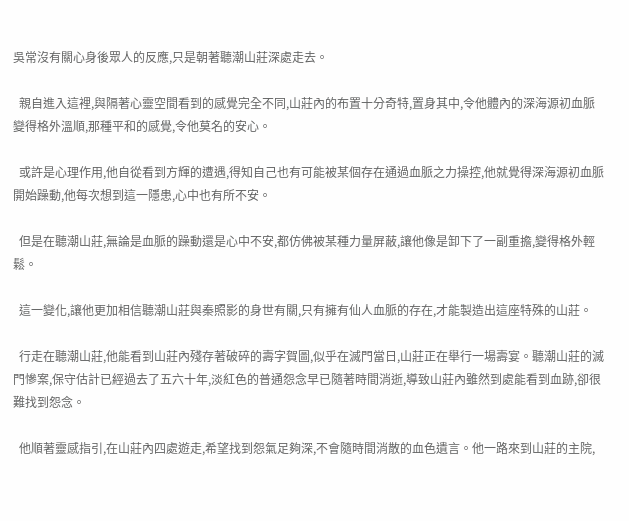吳常沒有關心身後眾人的反應,只是朝著聽潮山莊深處走去。

  親自進入這裡,與隔著心靈空間看到的感覺完全不同,山莊內的布置十分奇特,置身其中,令他體內的深海源初血脈變得格外溫順,那種平和的感覺,令他莫名的安心。

  或許是心理作用,他自從看到方輝的遭遇,得知自己也有可能被某個存在通過血脈之力操控,他就覺得深海源初血脈開始躁動,他每次想到這一隱患,心中也有所不安。

  但是在聽潮山莊,無論是血脈的躁動還是心中不安,都仿佛被某種力量屏蔽,讓他像是卸下了一副重擔,變得格外輕鬆。

  這一變化,讓他更加相信聽潮山莊與秦照影的身世有關,只有擁有仙人血脈的存在,才能製造出這座特殊的山莊。

  行走在聽潮山莊,他能看到山莊內殘存著破碎的壽字賀圖,似乎在滅門當日,山莊正在舉行一場壽宴。聽潮山莊的滅門慘案,保守估計已經過去了五六十年,淡紅色的普通怨念早已隨著時間消逝,導致山莊內雖然到處能看到血跡,卻很難找到怨念。

  他順著靈感指引,在山莊內四處遊走,希望找到怨氣足夠深,不會隨時間消散的血色遺言。他一路來到山莊的主院,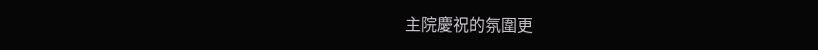主院慶祝的氛圍更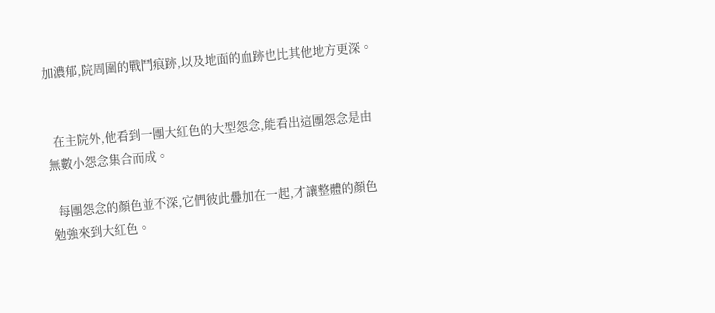加濃郁,院周圍的戰鬥痕跡,以及地面的血跡也比其他地方更深。


  在主院外,他看到一團大紅色的大型怨念,能看出這團怨念是由無數小怨念集合而成。

  每團怨念的顏色並不深,它們彼此疊加在一起,才讓整體的顏色勉強來到大紅色。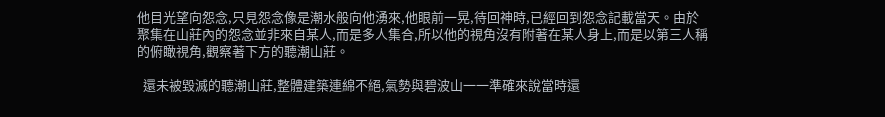他目光望向怨念,只見怨念像是潮水般向他湧來,他眼前一晃,待回神時,已經回到怨念記載當天。由於聚集在山莊內的怨念並非來自某人,而是多人集合,所以他的視角沒有附著在某人身上,而是以第三人稱的俯瞰視角,觀察著下方的聽潮山莊。

  還未被毀滅的聽潮山莊,整體建築連綿不絕,氣勢與碧波山一一準確來說當時還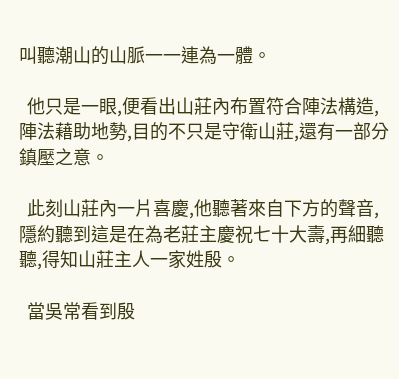叫聽潮山的山脈一一連為一體。

  他只是一眼,便看出山莊內布置符合陣法構造,陣法藉助地勢,目的不只是守衛山莊,還有一部分鎮壓之意。

  此刻山莊內一片喜慶,他聽著來自下方的聲音,隱約聽到這是在為老莊主慶祝七十大壽,再細聽聽,得知山莊主人一家姓殷。

  當吳常看到殷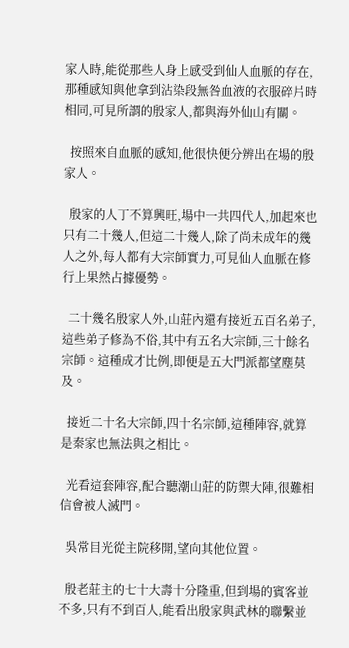家人時,能從那些人身上感受到仙人血脈的存在,那種感知與他拿到沾染段無咎血液的衣服碎片時相同,可見所謂的殷家人,都與海外仙山有關。

  按照來自血脈的感知,他很快便分辨出在場的殷家人。

  殷家的人丁不算興旺,場中一共四代人,加起來也只有二十幾人,但這二十幾人,除了尚未成年的幾人之外,每人都有大宗師實力,可見仙人血脈在修行上果然占據優勢。

  二十幾名殷家人外,山莊內還有接近五百名弟子,這些弟子修為不俗,其中有五名大宗師,三十餘名宗師。這種成才比例,即便是五大門派都望塵莫及。

  接近二十名大宗師,四十名宗師,這種陣容,就算是秦家也無法與之相比。

  光看這套陣容,配合聽潮山莊的防禦大陣,很難相信會被人滅門。

  吳常目光從主院移開,望向其他位置。

  殷老莊主的七十大壽十分隆重,但到場的賓客並不多,只有不到百人,能看出殷家與武林的聯繫並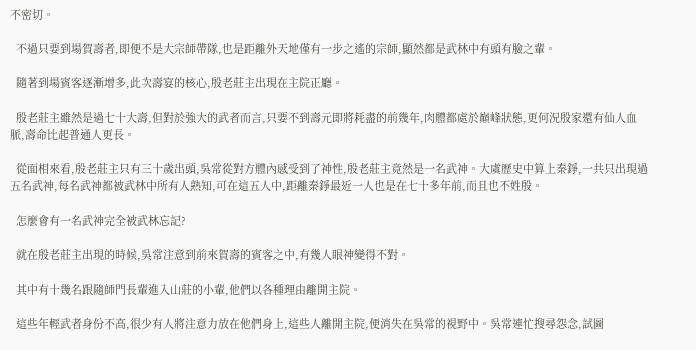不密切。

  不過只要到場賀壽者,即便不是大宗師帶隊,也是距離外天地僅有一步之遙的宗師,顯然都是武林中有頭有臉之輩。

  隨著到場賓客逐漸增多,此次壽宴的核心,殷老莊主出現在主院正廳。

  殷老莊主雖然是過七十大壽,但對於強大的武者而言,只要不到壽元即將耗盡的前幾年,肉體都處於巔峰狀態,更何況殷家還有仙人血脈,壽命比起普通人更長。

  從面相來看,殷老莊主只有三十歲出頭,吳常從對方體內感受到了神性,殷老莊主竟然是一名武神。大虞歷史中算上秦錚,一共只出現過五名武神,每名武神都被武林中所有人熟知,可在這五人中,距離秦錚最近一人也是在七十多年前,而且也不姓殷。

  怎麼會有一名武神完全被武林忘記?

  就在殷老莊主出現的時候,吳常注意到前來賀壽的賓客之中,有幾人眼神變得不對。

  其中有十幾名跟隨師門長輩進入山莊的小輩,他們以各種理由離開主院。

  這些年輕武者身份不高,很少有人將注意力放在他們身上,這些人離開主院,便消失在吳常的視野中。吳常連忙搜尋怨念,試圖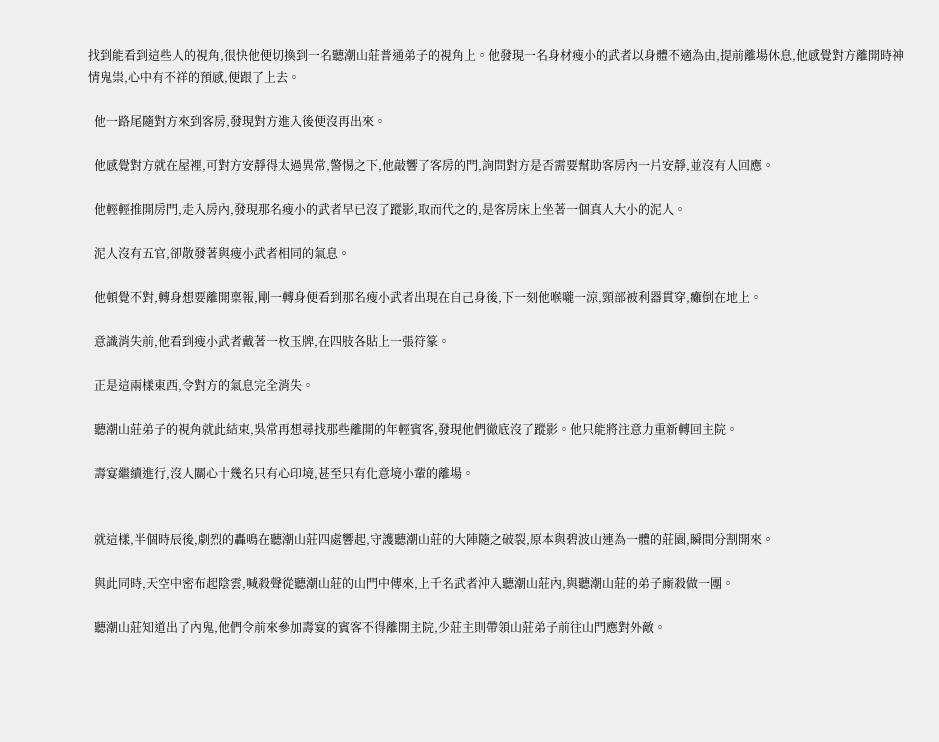找到能看到這些人的視角,很快他便切換到一名聽潮山莊普通弟子的視角上。他發現一名身材瘦小的武者以身體不適為由,提前離場休息,他感覺對方離開時神情鬼祟,心中有不祥的預感,便跟了上去。

  他一路尾隨對方來到客房,發現對方進入後便沒再出來。

  他感覺對方就在屋裡,可對方安靜得太過異常,警惕之下,他敲響了客房的門,詢問對方是否需要幫助客房內一片安靜,並沒有人回應。

  他輕輕推開房門,走入房內,發現那名瘦小的武者早已沒了蹤影,取而代之的,是客房床上坐著一個真人大小的泥人。

  泥人沒有五官,卻散發著與瘦小武者相同的氣息。

  他頓覺不對,轉身想要離開稟報,剛一轉身便看到那名瘦小武者出現在自己身後,下一刻他喉嚨一涼,頸部被利器貫穿,癱倒在地上。

  意識消失前,他看到瘦小武者戴著一枚玉牌,在四肢各貼上一張符篆。

  正是這兩樣東西,令對方的氣息完全消失。

  聽潮山莊弟子的視角就此結束,吳常再想尋找那些離開的年輕賓客,發現他們徹底沒了蹤影。他只能將注意力重新轉回主院。

  壽宴繼續進行,沒人關心十幾名只有心印境,甚至只有化意境小輩的離場。


  就這樣,半個時辰後,劇烈的轟鳴在聽潮山莊四處響起,守護聽潮山莊的大陣隨之破裂,原本與碧波山連為一體的莊園,瞬間分割開來。

  與此同時,天空中密布起陰雲,喊殺聲從聽潮山莊的山門中傳來,上千名武者沖入聽潮山莊內,與聽潮山莊的弟子廝殺做一團。

  聽潮山莊知道出了內鬼,他們令前來參加壽宴的賓客不得離開主院,少莊主則帶領山莊弟子前往山門應對外敵。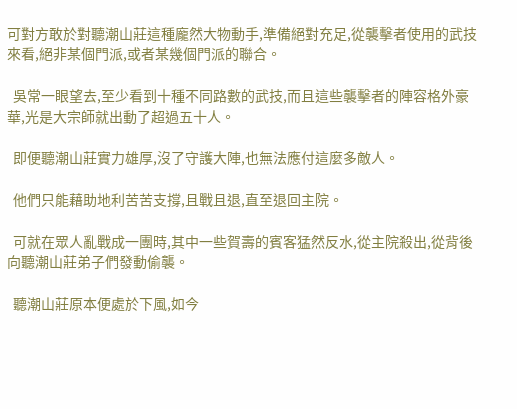可對方敢於對聽潮山莊這種龐然大物動手,準備絕對充足,從襲擊者使用的武技來看,絕非某個門派,或者某幾個門派的聯合。

  吳常一眼望去,至少看到十種不同路數的武技,而且這些襲擊者的陣容格外豪華,光是大宗師就出動了超過五十人。

  即便聽潮山莊實力雄厚,沒了守護大陣,也無法應付這麼多敵人。

  他們只能藉助地利苦苦支撐,且戰且退,直至退回主院。

  可就在眾人亂戰成一團時,其中一些賀壽的賓客猛然反水,從主院殺出,從背後向聽潮山莊弟子們發動偷襲。

  聽潮山莊原本便處於下風,如今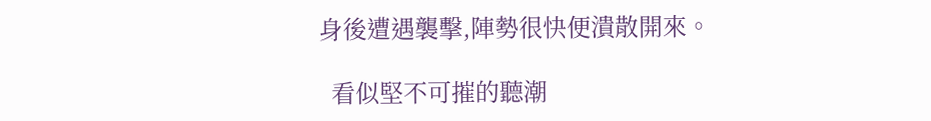身後遭遇襲擊,陣勢很快便潰散開來。

  看似堅不可摧的聽潮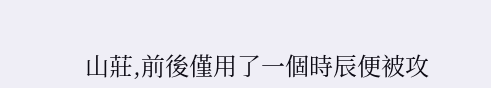山莊,前後僅用了一個時辰便被攻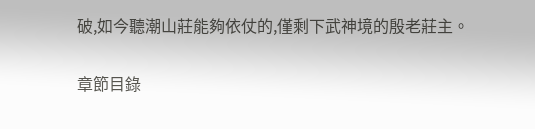破,如今聽潮山莊能夠依仗的,僅剩下武神境的殷老莊主。

章節目錄